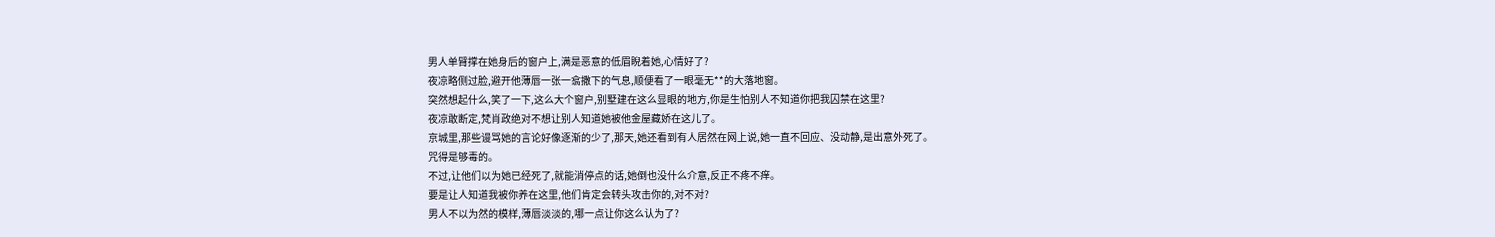男人单臂撑在她身后的窗户上,满是恶意的低眉睨着她,心情好了?
夜凉略侧过脸,避开他薄唇一张一翕撒下的气息,顺便看了一眼毫无**的大落地窗。
突然想起什么,笑了一下,这么大个窗户,别墅建在这么显眼的地方,你是生怕别人不知道你把我囚禁在这里?
夜凉敢断定,梵肖政绝对不想让别人知道她被他金屋藏娇在这儿了。
京城里,那些谩骂她的言论好像逐渐的少了,那天,她还看到有人居然在网上说,她一直不回应、没动静,是出意外死了。
咒得是够毒的。
不过,让他们以为她已经死了,就能消停点的话,她倒也没什么介意,反正不疼不痒。
要是让人知道我被你养在这里,他们肯定会转头攻击你的,对不对?
男人不以为然的模样,薄唇淡淡的,哪一点让你这么认为了?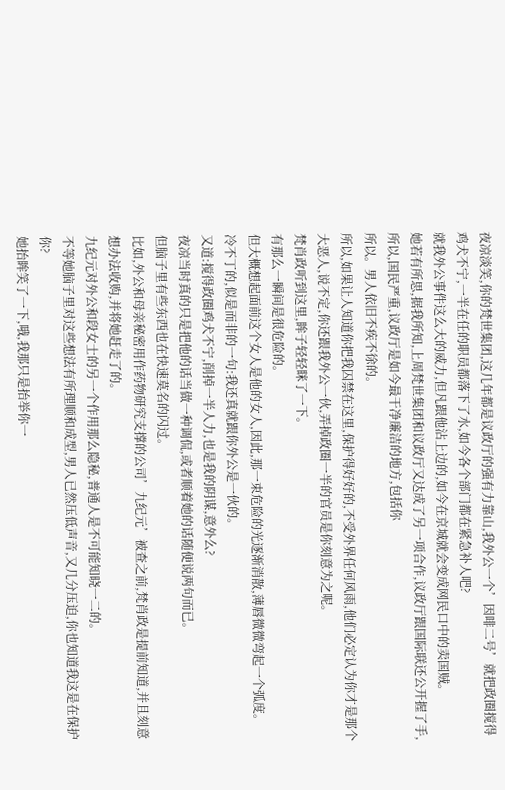夜凉淡笑,你的梵世集团,这几年都是议政厅的强有力靠山,我外公一个’因啡二号’就把政圈搅得鸡犬不宁,一半在任的职员都落下了水,如今各个部门都在紧急补人吧?
就我外公事件这么大的威力,但凡跟他沾上边的,如今在京城就会变成网民口中的卖国贼。
她若有所思,据我所知,上周梵世集团和议政厅又达成了另一项合作,议政厅跟国际联还公开握了手,所以,国民严重,议政厅是如今最干净廉洁的地方,包括你
所以。男人依旧不疾不徐的。
所以,如果让人知道你把我囚禁在这里,保护得好好的,不受外界任何风雨,他们必定认为你才是那个大恶人,说不定,你还跟我外公一伙,弄掉政圈一半的官员是你刻意为之呢。
梵肖政听到这里,眸子轻轻眯了一下。
有那么一瞬间是很危险的。
但大概想起面前这个女人是他的女人,因此,那一束危险的光逐渐消散,薄唇微微弯起一个弧度。
冷不丁的,似是而非的一句:我还真就跟你外公是一伙的。
又道:搅得政圈鸡犬不宁,削掉一半人力,也是我的阴谋,意外么?
夜凉当时真的只是把他的话当做一种调侃,或者顺着她的话随便说两句而已。
但脑子里有些东西也在快速莫名的闪过。
比如,外公和母亲秘密用作药物研究支撑的公司’九纪元’被查之前,梵肖政是提前知道,并且刻意想办法收购,并将她赶走了的。
九纪元对外公和段女士的另一个作用那么隐秘,普通人是不可能知晓一二的。
不等她脑子里对这些想法有所理顺和成型,男人已然压低声音,又几分压迫,你也知道我这是在保护你?
她抬眸笑了一下,哦,我那只是抬举你一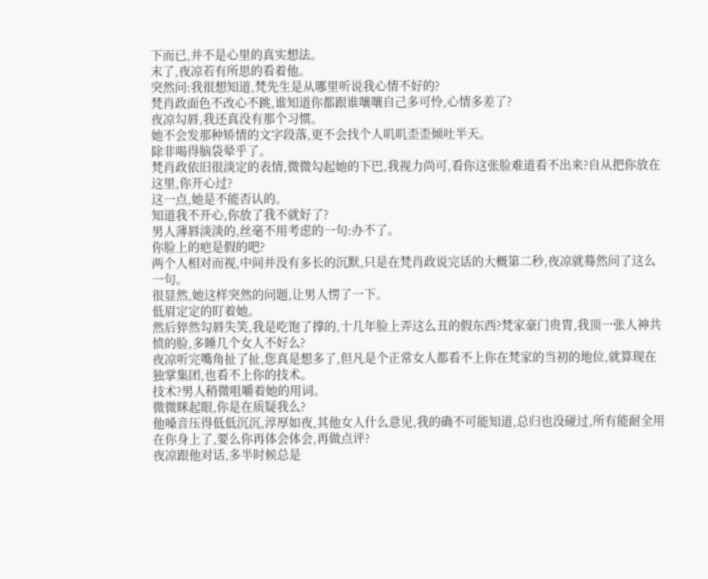下而已,并不是心里的真实想法。
末了,夜凉若有所思的看着他。
突然问:我很想知道,梵先生是从哪里听说我心情不好的?
梵肖政面色不改心不跳,谁知道你都跟谁嚷嚷自己多可怜,心情多差了?
夜凉勾唇,我还真没有那个习惯。
她不会发那种矫情的文字段落,更不会找个人叽叽歪歪倾吐半天。
除非喝得脑袋晕乎了。
梵肖政依旧很淡定的表情,微微勾起她的下巴,我视力尚可,看你这张脸难道看不出来?自从把你放在这里,你开心过?
这一点,她是不能否认的。
知道我不开心,你放了我不就好了?
男人薄唇淡淡的,丝毫不用考虑的一句:办不了。
你脸上的疤是假的吧?
两个人相对而视,中间并没有多长的沉默,只是在梵肖政说完话的大概第二秒,夜凉就蓦然问了这么一句。
很显然,她这样突然的问题,让男人愣了一下。
低眉定定的盯着她。
然后猝然勾唇失笑,我是吃饱了撑的,十几年脸上弄这么丑的假东西?梵家豪门贵胄,我顶一张人神共愤的脸,多睡几个女人不好么?
夜凉听完嘴角扯了扯,您真是想多了,但凡是个正常女人都看不上你在梵家的当初的地位,就算现在独掌集团,也看不上你的技术。
技术?男人稍微咀嚼着她的用词。
微微眯起眼,你是在质疑我么?
他嗓音压得低低沉沉,淳厚如夜,其他女人什么意见,我的确不可能知道,总归也没碰过,所有能耐全用在你身上了,要么你再体会体会,再做点评?
夜凉跟他对话,多半时候总是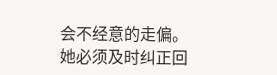会不经意的走偏。
她必须及时纠正回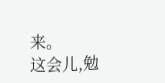来。
这会儿,勉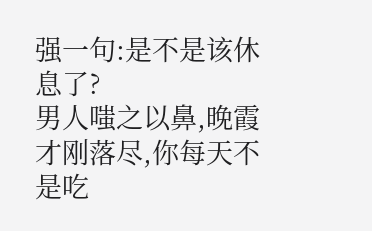强一句:是不是该休息了?
男人嗤之以鼻,晚霞才刚落尽,你每天不是吃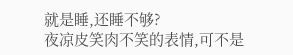就是睡,还睡不够?
夜凉皮笑肉不笑的表情,可不是